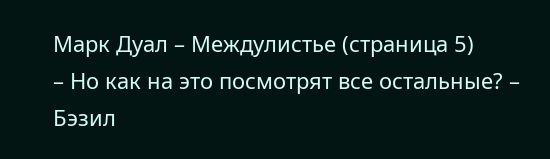Марк Дуал – Междулистье (страница 5)
– Но как на это посмотрят все остальные? – Бэзил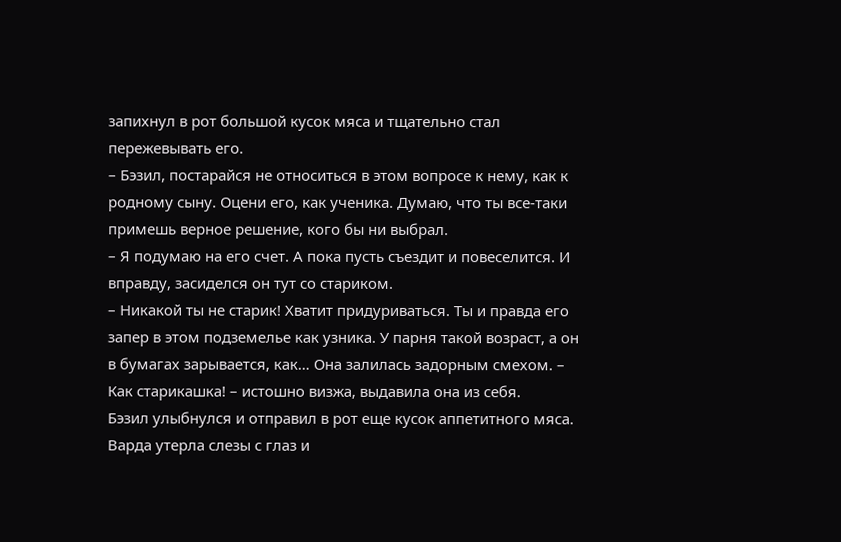запихнул в рот большой кусок мяса и тщательно стал пережевывать его.
– Бэзил, постарайся не относиться в этом вопросе к нему, как к родному сыну. Оцени его, как ученика. Думаю, что ты все-таки примешь верное решение, кого бы ни выбрал.
– Я подумаю на его счет. А пока пусть съездит и повеселится. И вправду, засиделся он тут со стариком.
– Никакой ты не старик! Хватит придуриваться. Ты и правда его запер в этом подземелье как узника. У парня такой возраст, а он в бумагах зарывается, как… Она залилась задорным смехом. – Как старикашка! – истошно визжа, выдавила она из себя.
Бэзил улыбнулся и отправил в рот еще кусок аппетитного мяса. Варда утерла слезы с глаз и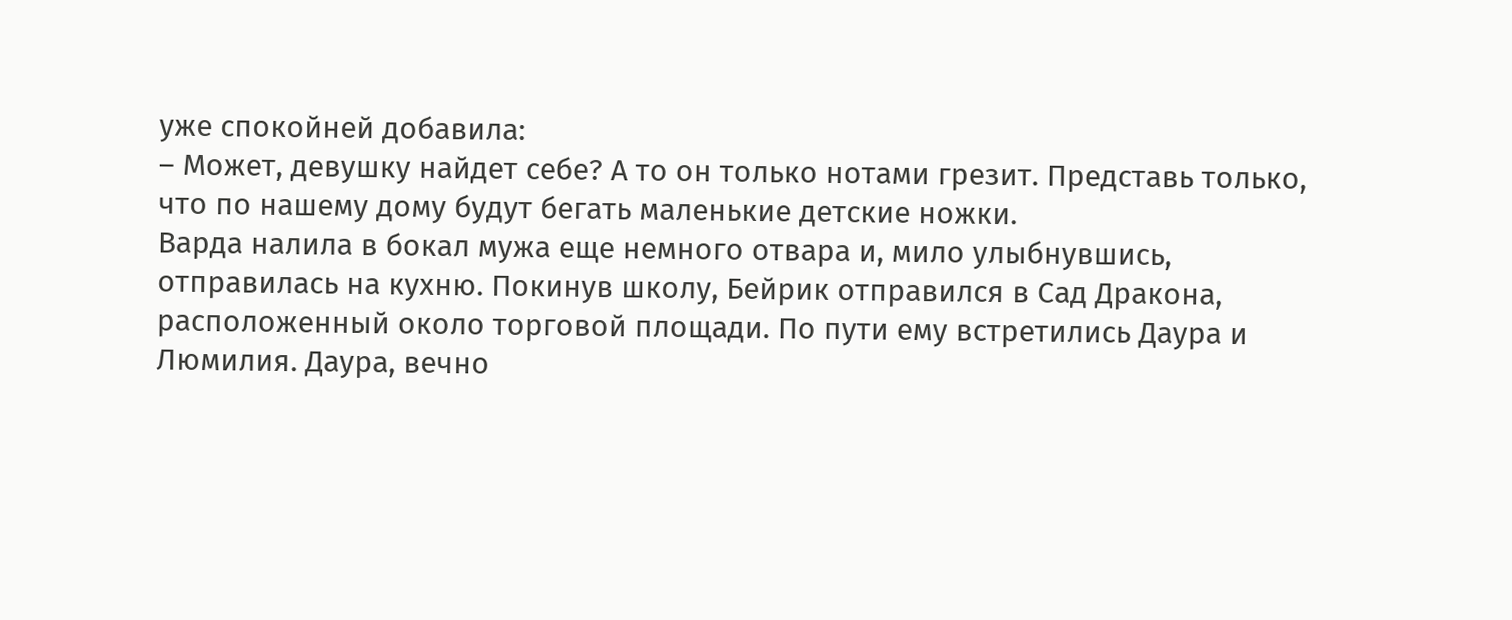уже спокойней добавила:
– Может, девушку найдет себе? А то он только нотами грезит. Представь только, что по нашему дому будут бегать маленькие детские ножки.
Варда налила в бокал мужа еще немного отвара и, мило улыбнувшись, отправилась на кухню. Покинув школу, Бейрик отправился в Сад Дракона, расположенный около торговой площади. По пути ему встретились Даура и Люмилия. Даура, вечно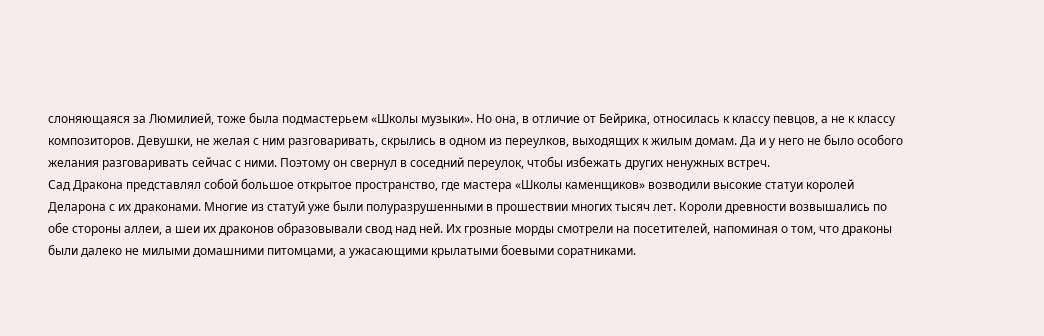слоняющаяся за Люмилией, тоже была подмастерьем «Школы музыки». Но она, в отличие от Бейрика, относилась к классу певцов, а не к классу композиторов. Девушки, не желая с ним разговаривать, скрылись в одном из переулков, выходящих к жилым домам. Да и у него не было особого желания разговаривать сейчас с ними. Поэтому он свернул в соседний переулок, чтобы избежать других ненужных встреч.
Сад Дракона представлял собой большое открытое пространство, где мастера «Школы каменщиков» возводили высокие статуи королей Деларона с их драконами. Многие из статуй уже были полуразрушенными в прошествии многих тысяч лет. Короли древности возвышались по обе стороны аллеи, а шеи их драконов образовывали свод над ней. Их грозные морды смотрели на посетителей, напоминая о том, что драконы были далеко не милыми домашними питомцами, а ужасающими крылатыми боевыми соратниками.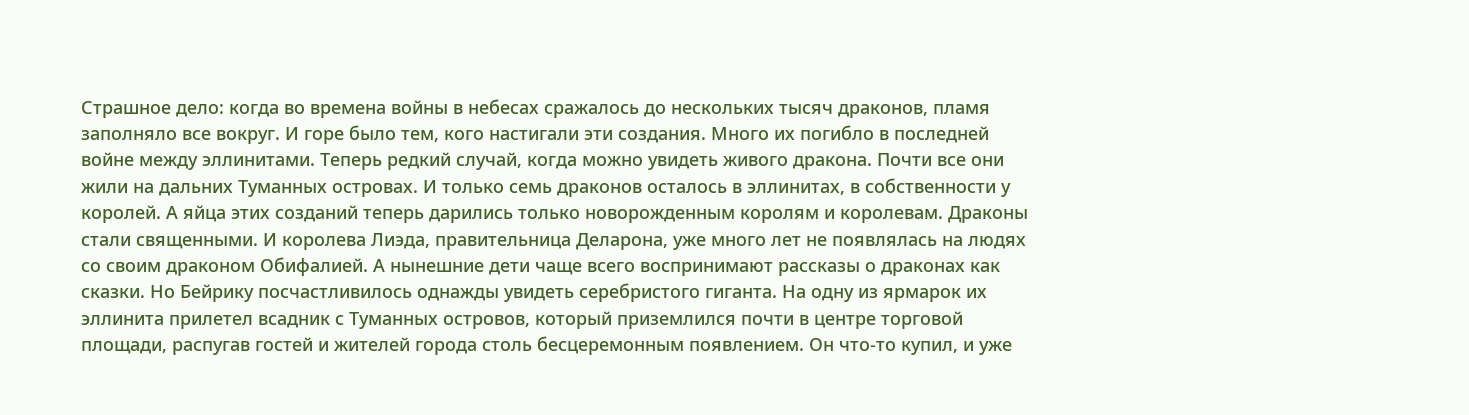Страшное дело: когда во времена войны в небесах сражалось до нескольких тысяч драконов, пламя заполняло все вокруг. И горе было тем, кого настигали эти создания. Много их погибло в последней войне между эллинитами. Теперь редкий случай, когда можно увидеть живого дракона. Почти все они жили на дальних Туманных островах. И только семь драконов осталось в эллинитах, в собственности у королей. А яйца этих созданий теперь дарились только новорожденным королям и королевам. Драконы стали священными. И королева Лиэда, правительница Деларона, уже много лет не появлялась на людях со своим драконом Обифалией. А нынешние дети чаще всего воспринимают рассказы о драконах как сказки. Но Бейрику посчастливилось однажды увидеть серебристого гиганта. На одну из ярмарок их эллинита прилетел всадник с Туманных островов, который приземлился почти в центре торговой площади, распугав гостей и жителей города столь бесцеремонным появлением. Он что-то купил, и уже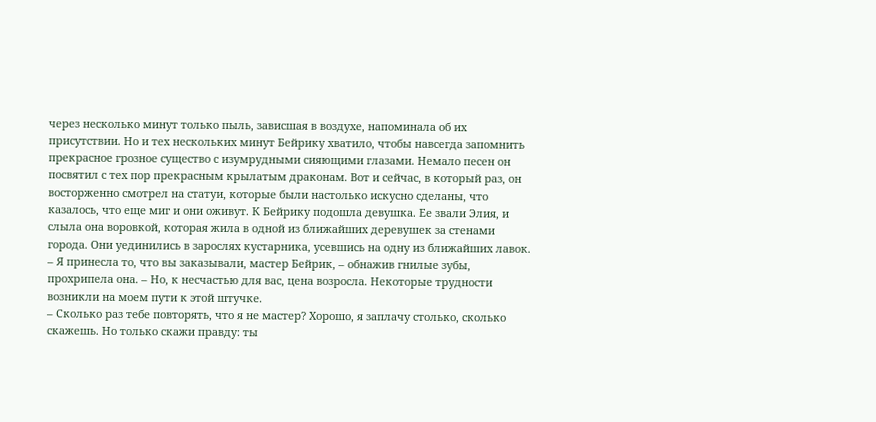через несколько минут только пыль, зависшая в воздухе, напоминала об их присутствии. Но и тех нескольких минут Бейрику хватило, чтобы навсегда запомнить прекрасное грозное существо с изумрудными сияющими глазами. Немало песен он посвятил с тех пор прекрасным крылатым драконам. Вот и сейчас, в который раз, он восторженно смотрел на статуи, которые были настолько искусно сделаны, что казалось, что еще миг и они оживут. К Бейрику подошла девушка. Ее звали Элия, и слыла она воровкой, которая жила в одной из ближайших деревушек за стенами города. Они уединились в зарослях кустарника, усевшись на одну из ближайших лавок.
– Я принесла то, что вы заказывали, мастер Бейрик, – обнажив гнилые зубы, прохрипела она. – Но, к несчастью для вас, цена возросла. Некоторые трудности возникли на моем пути к этой штучке.
– Сколько раз тебе повторять, что я не мастер? Хорошо, я заплачу столько, сколько скажешь. Но только скажи правду: ты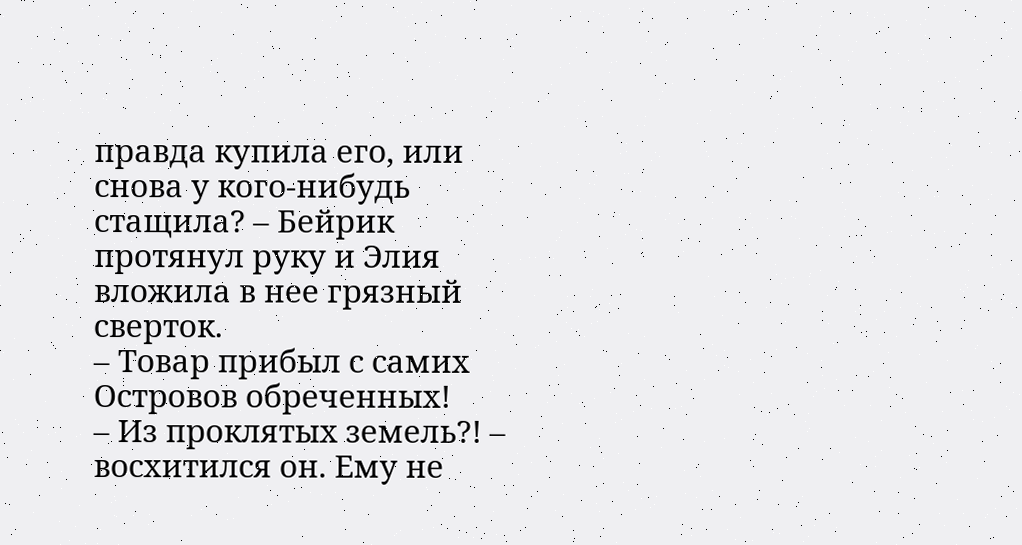правда купила его, или снова у кого-нибудь стащила? – Бейрик протянул руку и Элия вложила в нее грязный сверток.
– Товар прибыл с самих Островов обреченных!
– Из проклятых земель?! – восхитился он. Ему не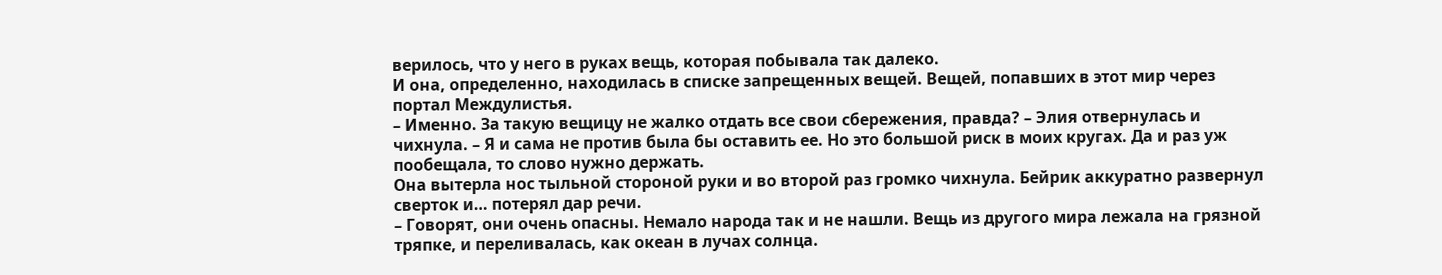верилось, что у него в руках вещь, которая побывала так далеко.
И она, определенно, находилась в списке запрещенных вещей. Вещей, попавших в этот мир через портал Междулистья.
– Именно. За такую вещицу не жалко отдать все свои сбережения, правда? – Элия отвернулась и чихнула. – Я и сама не против была бы оставить ее. Но это большой риск в моих кругах. Да и раз уж пообещала, то слово нужно держать.
Она вытерла нос тыльной стороной руки и во второй раз громко чихнула. Бейрик аккуратно развернул сверток и… потерял дар речи.
– Говорят, они очень опасны. Немало народа так и не нашли. Вещь из другого мира лежала на грязной тряпке, и переливалась, как океан в лучах солнца.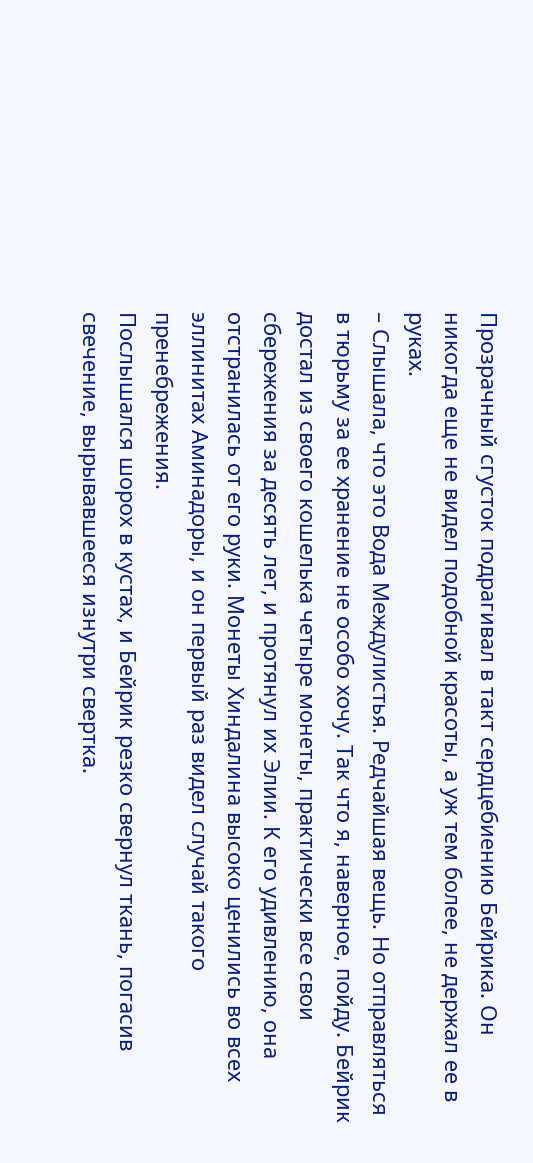Прозрачный сгусток подрагивал в такт сердцебиению Бейрика. Он никогда еще не видел подобной красоты, а уж тем более, не держал ее в руках.
– Слышала, что это Вода Междулистья. Редчайшая вещь. Но отправляться в тюрьму за ее хранение не особо хочу. Так что я, наверное, пойду. Бейрик достал из своего кошелька четыре монеты, практически все свои сбережения за десять лет, и протянул их Элии. К его удивлению, она отстранилась от его руки. Монеты Хиндалина высоко ценились во всех эллинитах Аминадоры, и он первый раз видел случай такого пренебрежения.
Послышался шорох в кустах, и Бейрик резко свернул ткань, погасив свечение, вырывавшееся изнутри свертка.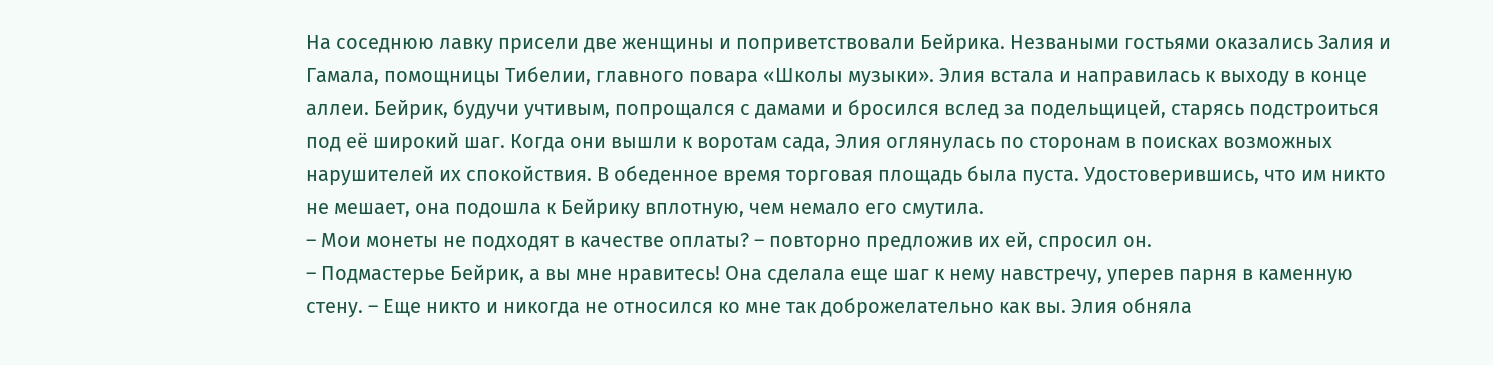На соседнюю лавку присели две женщины и поприветствовали Бейрика. Незваными гостьями оказались Залия и Гамала, помощницы Тибелии, главного повара «Школы музыки». Элия встала и направилась к выходу в конце аллеи. Бейрик, будучи учтивым, попрощался с дамами и бросился вслед за подельщицей, старясь подстроиться под её широкий шаг. Когда они вышли к воротам сада, Элия оглянулась по сторонам в поисках возможных нарушителей их спокойствия. В обеденное время торговая площадь была пуста. Удостоверившись, что им никто не мешает, она подошла к Бейрику вплотную, чем немало его смутила.
– Мои монеты не подходят в качестве оплаты? – повторно предложив их ей, спросил он.
– Подмастерье Бейрик, а вы мне нравитесь! Она сделала еще шаг к нему навстречу, уперев парня в каменную стену. – Еще никто и никогда не относился ко мне так доброжелательно как вы. Элия обняла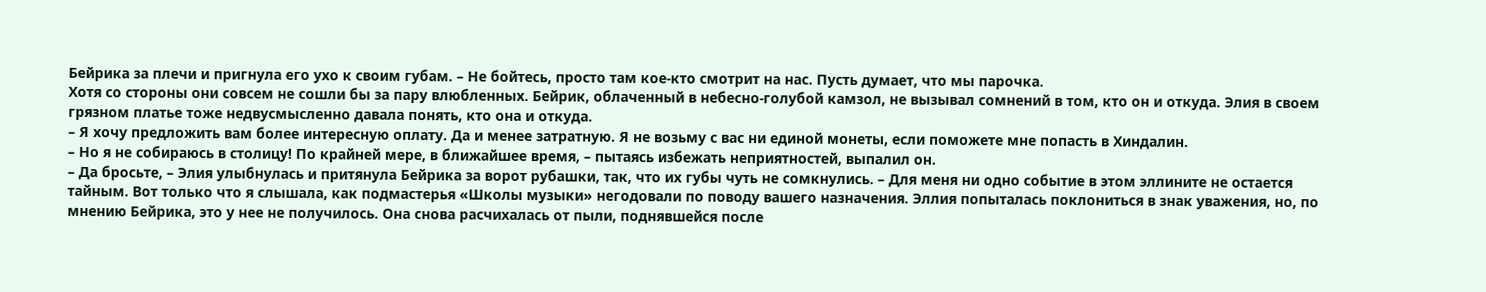Бейрика за плечи и пригнула его ухо к своим губам. – Не бойтесь, просто там кое-кто смотрит на нас. Пусть думает, что мы парочка.
Хотя со стороны они совсем не сошли бы за пару влюбленных. Бейрик, облаченный в небесно-голубой камзол, не вызывал сомнений в том, кто он и откуда. Элия в своем грязном платье тоже недвусмысленно давала понять, кто она и откуда.
– Я хочу предложить вам более интересную оплату. Да и менее затратную. Я не возьму с вас ни единой монеты, если поможете мне попасть в Хиндалин.
– Но я не собираюсь в столицу! По крайней мере, в ближайшее время, – пытаясь избежать неприятностей, выпалил он.
– Да бросьте, – Элия улыбнулась и притянула Бейрика за ворот рубашки, так, что их губы чуть не сомкнулись. – Для меня ни одно событие в этом эллините не остается тайным. Вот только что я слышала, как подмастерья «Школы музыки» негодовали по поводу вашего назначения. Эллия попыталась поклониться в знак уважения, но, по мнению Бейрика, это у нее не получилось. Она снова расчихалась от пыли, поднявшейся после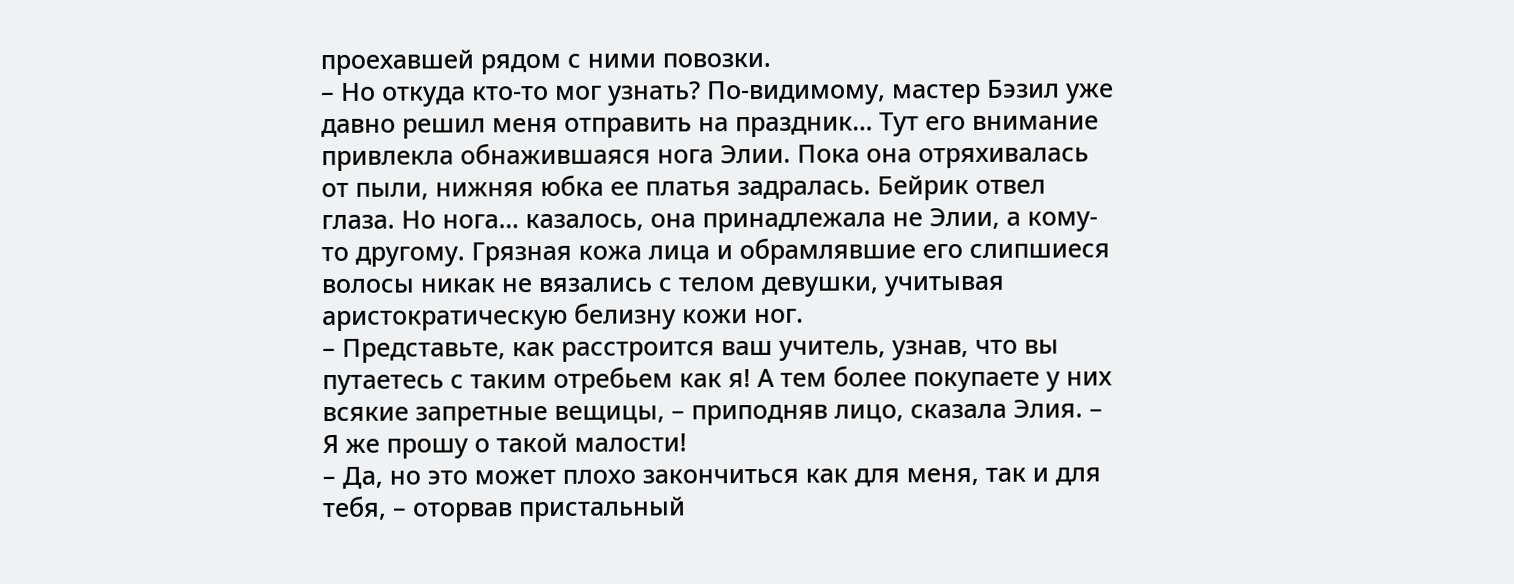проехавшей рядом с ними повозки.
– Но откуда кто-то мог узнать? По-видимому, мастер Бэзил уже давно решил меня отправить на праздник… Тут его внимание привлекла обнажившаяся нога Элии. Пока она отряхивалась от пыли, нижняя юбка ее платья задралась. Бейрик отвел глаза. Но нога… казалось, она принадлежала не Элии, а кому-то другому. Грязная кожа лица и обрамлявшие его слипшиеся волосы никак не вязались с телом девушки, учитывая аристократическую белизну кожи ног.
– Представьте, как расстроится ваш учитель, узнав, что вы путаетесь с таким отребьем как я! А тем более покупаете у них всякие запретные вещицы, – приподняв лицо, сказала Элия. – Я же прошу о такой малости!
– Да, но это может плохо закончиться как для меня, так и для тебя, – оторвав пристальный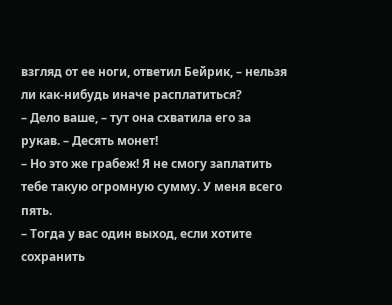взгляд от ее ноги, ответил Бейрик, – нельзя ли как-нибудь иначе расплатиться?
– Дело ваше, – тут она схватила его за рукав. – Десять монет!
– Но это же грабеж! Я не смогу заплатить тебе такую огромную сумму. У меня всего пять.
– Тогда у вас один выход, если хотите сохранить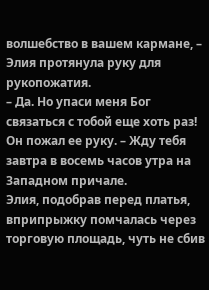волшебство в вашем кармане, – Элия протянула руку для рукопожатия.
– Да. Но упаси меня Бог связаться с тобой еще хоть раз! Он пожал ее руку. – Жду тебя завтра в восемь часов утра на Западном причале.
Элия, подобрав перед платья, вприпрыжку помчалась через торговую площадь, чуть не сбив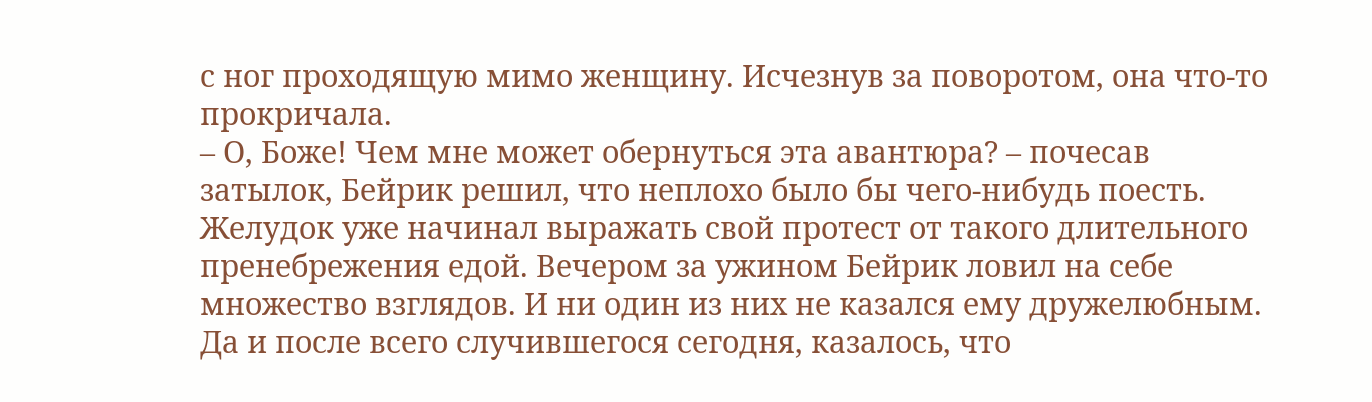с ног проходящую мимо женщину. Исчезнув за поворотом, она что-то прокричала.
– О, Боже! Чем мне может обернуться эта авантюра? – почесав затылок, Бейрик решил, что неплохо было бы чего-нибудь поесть. Желудок уже начинал выражать свой протест от такого длительного пренебрежения едой. Вечером за ужином Бейрик ловил на себе множество взглядов. И ни один из них не казался ему дружелюбным. Да и после всего случившегося сегодня, казалось, что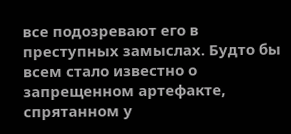все подозревают его в преступных замыслах. Будто бы всем стало известно о запрещенном артефакте, спрятанном у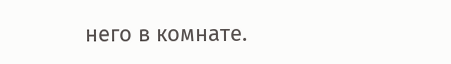него в комнате.